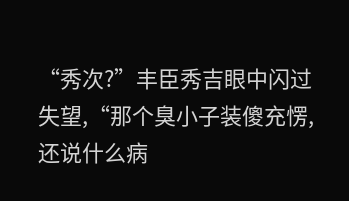“秀次?”丰臣秀吉眼中闪过失望,“那个臭小子装傻充愣,还说什么病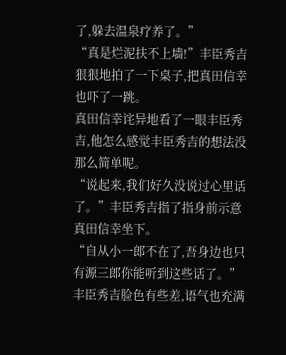了,躲去温泉疗养了。”
“真是烂泥扶不上墙!”丰臣秀吉狠狠地拍了一下桌子,把真田信幸也吓了一跳。
真田信幸诧异地看了一眼丰臣秀吉,他怎么感觉丰臣秀吉的想法没那么简单呢。
“说起来,我们好久没说过心里话了。”丰臣秀吉指了指身前示意真田信幸坐下。
“自从小一郎不在了,吾身边也只有源三郎你能听到这些话了。”
丰臣秀吉脸色有些差,语气也充满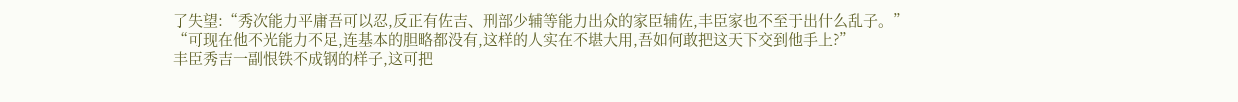了失望:“秀次能力平庸吾可以忍,反正有佐吉、刑部少辅等能力出众的家臣辅佐,丰臣家也不至于出什么乱子。”
“可现在他不光能力不足,连基本的胆略都没有,这样的人实在不堪大用,吾如何敢把这天下交到他手上?”
丰臣秀吉一副恨铁不成钢的样子,这可把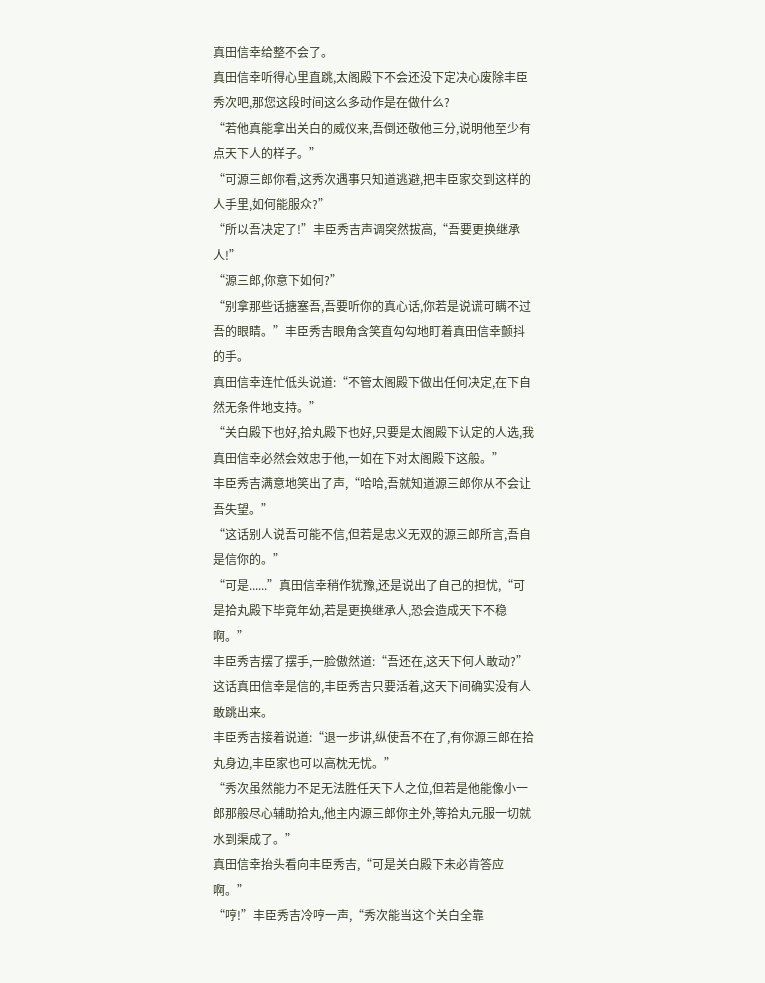真田信幸给整不会了。
真田信幸听得心里直跳,太阁殿下不会还没下定决心废除丰臣秀次吧,那您这段时间这么多动作是在做什么?
“若他真能拿出关白的威仪来,吾倒还敬他三分,说明他至少有点天下人的样子。”
“可源三郎你看,这秀次遇事只知道逃避,把丰臣家交到这样的人手里,如何能服众?”
“所以吾决定了!”丰臣秀吉声调突然拔高,“吾要更换继承人!”
“源三郎,你意下如何?”
“别拿那些话搪塞吾,吾要听你的真心话,你若是说谎可瞒不过吾的眼睛。”丰臣秀吉眼角含笑直勾勾地盯着真田信幸颤抖的手。
真田信幸连忙低头说道:“不管太阁殿下做出任何决定,在下自然无条件地支持。”
“关白殿下也好,拾丸殿下也好,只要是太阁殿下认定的人选,我真田信幸必然会效忠于他,一如在下对太阁殿下这般。”
丰臣秀吉满意地笑出了声,“哈哈,吾就知道源三郎你从不会让吾失望。”
“这话别人说吾可能不信,但若是忠义无双的源三郎所言,吾自是信你的。”
“可是......”真田信幸稍作犹豫,还是说出了自己的担忧,“可是拾丸殿下毕竟年幼,若是更换继承人,恐会造成天下不稳啊。”
丰臣秀吉摆了摆手,一脸傲然道:“吾还在,这天下何人敢动?”
这话真田信幸是信的,丰臣秀吉只要活着,这天下间确实没有人敢跳出来。
丰臣秀吉接着说道:“退一步讲,纵使吾不在了,有你源三郎在拾丸身边,丰臣家也可以高枕无忧。”
“秀次虽然能力不足无法胜任天下人之位,但若是他能像小一郎那般尽心辅助拾丸,他主内源三郎你主外,等拾丸元服一切就水到渠成了。”
真田信幸抬头看向丰臣秀吉,“可是关白殿下未必肯答应啊。”
“哼!”丰臣秀吉冷哼一声,“秀次能当这个关白全靠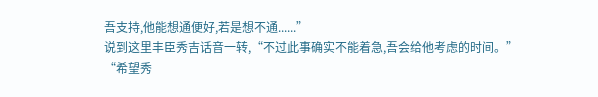吾支持,他能想通便好,若是想不通......”
说到这里丰臣秀吉话音一转,“不过此事确实不能着急,吾会给他考虑的时间。”
“希望秀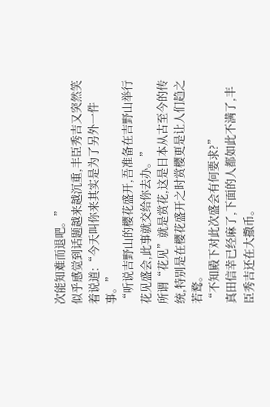次能知难而退吧。”
似乎感觉到话题越来越沉重,丰臣秀吉又突然笑着说道:“今天叫你来其实是为了另外一件事。”
“听说吉野山的樱花盛开,吾准备在吉野山举行花见盛会,此事就交给你去办。”
所谓“花见”就是赏花,这是日本从古至今的传统,特别是在樱花盛开之时赏樱更是让人们趋之若鹜。
“不知殿下对此次盛会有何要求?”
真田信幸已经麻了,下面的人都如此不满了,丰臣秀吉还在大撒币。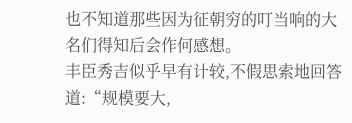也不知道那些因为征朝穷的叮当响的大名们得知后会作何感想。
丰臣秀吉似乎早有计较,不假思索地回答道:“规模要大,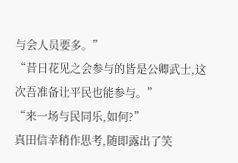与会人员要多。”
“昔日花见之会参与的皆是公卿武士,这次吾准备让平民也能参与。”
“来一场与民同乐,如何?”
真田信幸稍作思考,随即露出了笑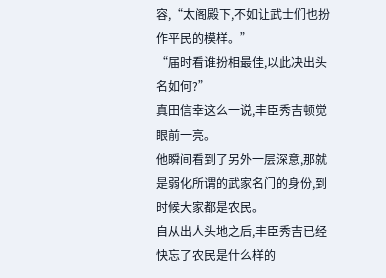容,“太阁殿下,不如让武士们也扮作平民的模样。”
“届时看谁扮相最佳,以此决出头名如何?”
真田信幸这么一说,丰臣秀吉顿觉眼前一亮。
他瞬间看到了另外一层深意,那就是弱化所谓的武家名门的身份,到时候大家都是农民。
自从出人头地之后,丰臣秀吉已经快忘了农民是什么样的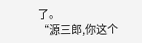了。
“源三郎,你这个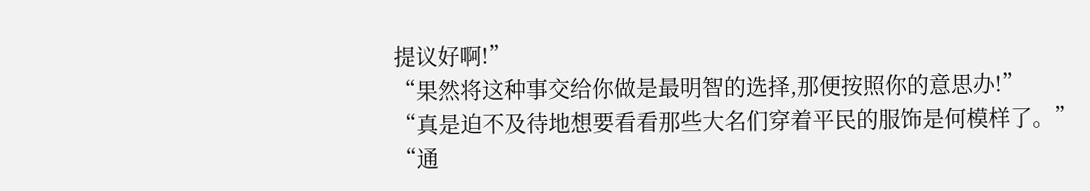提议好啊!”
“果然将这种事交给你做是最明智的选择,那便按照你的意思办!”
“真是迫不及待地想要看看那些大名们穿着平民的服饰是何模样了。”
“通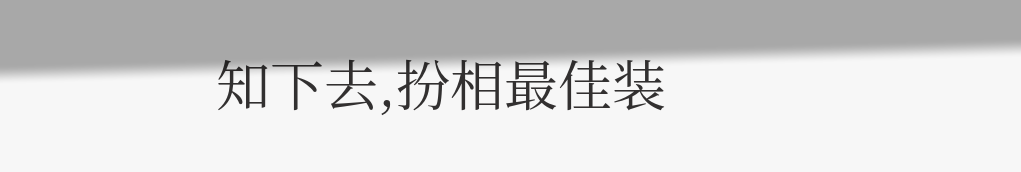知下去,扮相最佳装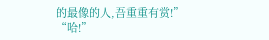的最像的人,吾重重有赏!”
“哈!”